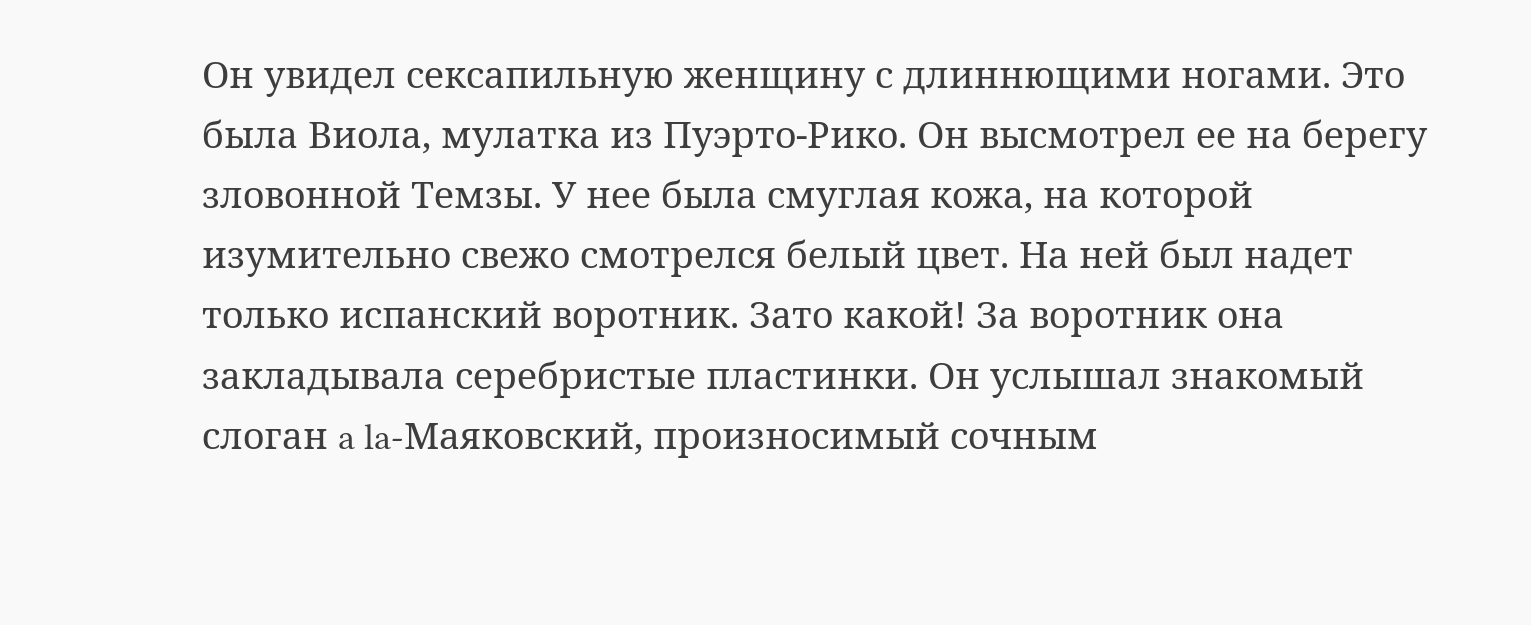Он увидел сексапильную женщину с длиннющими ногами. Это была Виола, мулатка из Пуэрто-Рико. Он высмотрел ее на берегу зловонной Темзы. У нее была смуглая кожа, на которой изумительно свежо смотрелся белый цвет. На ней был надет только испанский воротник. Зато какой! За воротник она закладывала серебристые пластинки. Он услышал знакомый слоган a la-Маяковский, произносимый сочным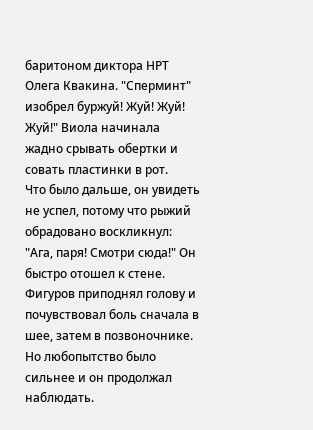баритоном диктора НРТ Олега Квакина. "Сперминт" изобрел буржуй! Жуй! Жуй! Жуй!" Виола начинала жадно срывать обертки и совать пластинки в рот.
Что было дальше, он увидеть не успел, потому что рыжий обрадовано воскликнул: "Ага, паря! Смотри сюда!" Он быстро отошел к стене. Фигуров приподнял голову и почувствовал боль сначала в шее, затем в позвоночнике. Но любопытство было сильнее и он продолжал наблюдать.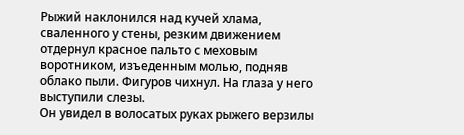Рыжий наклонился над кучей хлама, сваленного у стены, резким движением отдернул красное пальто с меховым воротником, изъеденным молью, подняв облако пыли. Фигуров чихнул. На глаза у него выступили слезы.
Он увидел в волосатых руках рыжего верзилы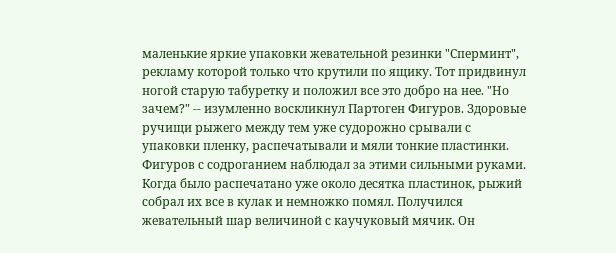маленькие яркие упаковки жевательной резинки "Сперминт", рекламу которой только что крутили по ящику. Тот придвинул ногой старую табуретку и положил все это добро на нее. "Но зачем?" -- изумленно воскликнул Партоген Фигуров. Здоровые ручищи рыжего между тем уже судорожно срывали с упаковки пленку, распечатывали и мяли тонкие пластинки. Фигуров с содроганием наблюдал за этими сильными руками.
Когда было распечатано уже около десятка пластинок, рыжий собрал их все в кулак и немножко помял. Получился жевательный шар величиной с каучуковый мячик. Он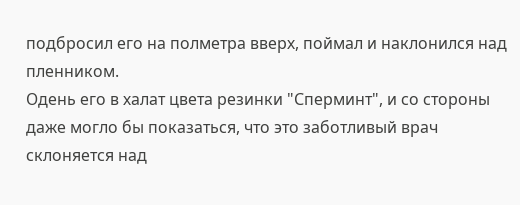подбросил его на полметра вверх, поймал и наклонился над пленником.
Одень его в халат цвета резинки "Сперминт", и со стороны даже могло бы показаться, что это заботливый врач склоняется над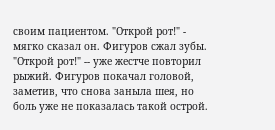своим пациентом. "Открой рот!" - мягко сказал он. Фигуров сжал зубы. "Открой рот!" -- уже жестче повторил рыжий. Фигуров покачал головой, заметив, что снова заныла шея, но боль уже не показалась такой острой.